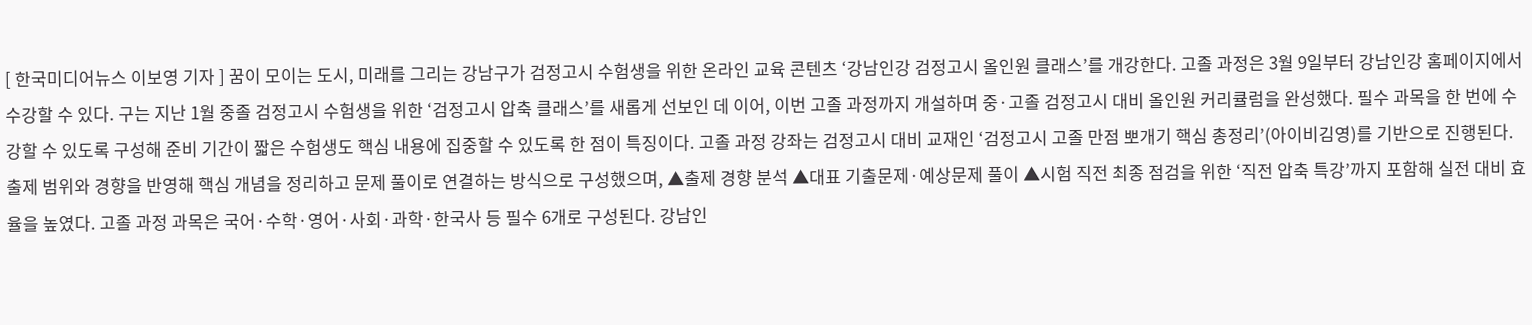[ 한국미디어뉴스 이보영 기자 ] 꿈이 모이는 도시, 미래를 그리는 강남구가 검정고시 수험생을 위한 온라인 교육 콘텐츠 ‘강남인강 검정고시 올인원 클래스’를 개강한다. 고졸 과정은 3월 9일부터 강남인강 홈페이지에서 수강할 수 있다. 구는 지난 1월 중졸 검정고시 수험생을 위한 ‘검정고시 압축 클래스’를 새롭게 선보인 데 이어, 이번 고졸 과정까지 개설하며 중·고졸 검정고시 대비 올인원 커리큘럼을 완성했다. 필수 과목을 한 번에 수강할 수 있도록 구성해 준비 기간이 짧은 수험생도 핵심 내용에 집중할 수 있도록 한 점이 특징이다. 고졸 과정 강좌는 검정고시 대비 교재인 ‘검정고시 고졸 만점 뽀개기 핵심 총정리’(아이비김영)를 기반으로 진행된다. 출제 범위와 경향을 반영해 핵심 개념을 정리하고 문제 풀이로 연결하는 방식으로 구성했으며, ▲출제 경향 분석 ▲대표 기출문제·예상문제 풀이 ▲시험 직전 최종 점검을 위한 ‘직전 압축 특강’까지 포함해 실전 대비 효율을 높였다. 고졸 과정 과목은 국어·수학·영어·사회·과학·한국사 등 필수 6개로 구성된다. 강남인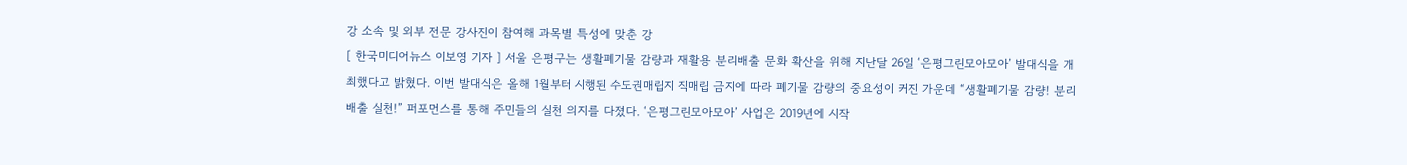강 소속 및 외부 전문 강사진이 참여해 과목별 특성에 맞춘 강
[ 한국미디어뉴스 이보영 기자 ] 서울 은평구는 생활폐기물 감량과 재활용 분리배출 문화 확산을 위해 지난달 26일 ‘은평그린모아모아’ 발대식을 개최했다고 밝혔다. 이번 발대식은 올해 1월부터 시행된 수도권매립지 직매립 금지에 따라 폐기물 감량의 중요성이 커진 가운데 “생활폐기물 감량! 분리배출 실천!” 퍼포먼스를 통해 주민들의 실천 의지를 다졌다. ‘은평그린모아모아’ 사업은 2019년에 시작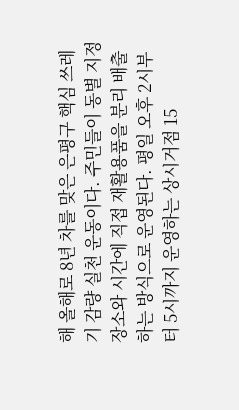해 올해로 8년 차를 맞은 은평구 핵심 쓰레기 감량 실천 운동이다. 주민들이 동별 지정 장소와 시간에 직접 재활용품을 분리 배출하는 방식으로 운영된다. 평일 오후 2시부터 5시까지 운영하는 상시거점 15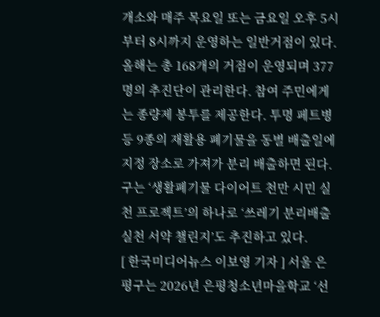개소와 매주 목요일 또는 금요일 오후 5시부터 8시까지 운영하는 일반거점이 있다. 올해는 총 168개의 거점이 운영되며 377명의 추진단이 관리한다. 참여 주민에게는 종량제 봉투를 제공한다. 투명 페트병 등 9종의 재활용 폐기물을 동별 배출일에 지정 장소로 가져가 분리 배출하면 된다. 구는 ‘생활폐기물 다이어트 천만 시민 실천 프로젝트’의 하나로 ‘쓰레기 분리배출 실천 서약 챌린지’도 추진하고 있다.
[ 한국미디어뉴스 이보영 기자 ] 서울 은평구는 2026년 은평청소년마을학교 ‘선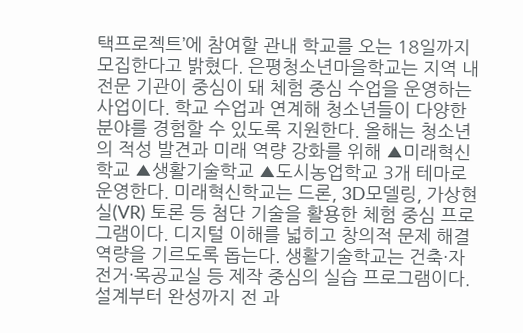택프로젝트’에 참여할 관내 학교를 오는 18일까지 모집한다고 밝혔다. 은평청소년마을학교는 지역 내 전문 기관이 중심이 돼 체험 중심 수업을 운영하는 사업이다. 학교 수업과 연계해 청소년들이 다양한 분야를 경험할 수 있도록 지원한다. 올해는 청소년의 적성 발견과 미래 역량 강화를 위해 ▲미래혁신학교 ▲생활기술학교 ▲도시농업학교 3개 테마로 운영한다. 미래혁신학교는 드론, 3D모델링, 가상현실(VR) 토론 등 첨단 기술을 활용한 체험 중심 프로그램이다. 디지털 이해를 넓히고 창의적 문제 해결 역량을 기르도록 돕는다. 생활기술학교는 건축·자전거·목공교실 등 제작 중심의 실습 프로그램이다. 설계부터 완성까지 전 과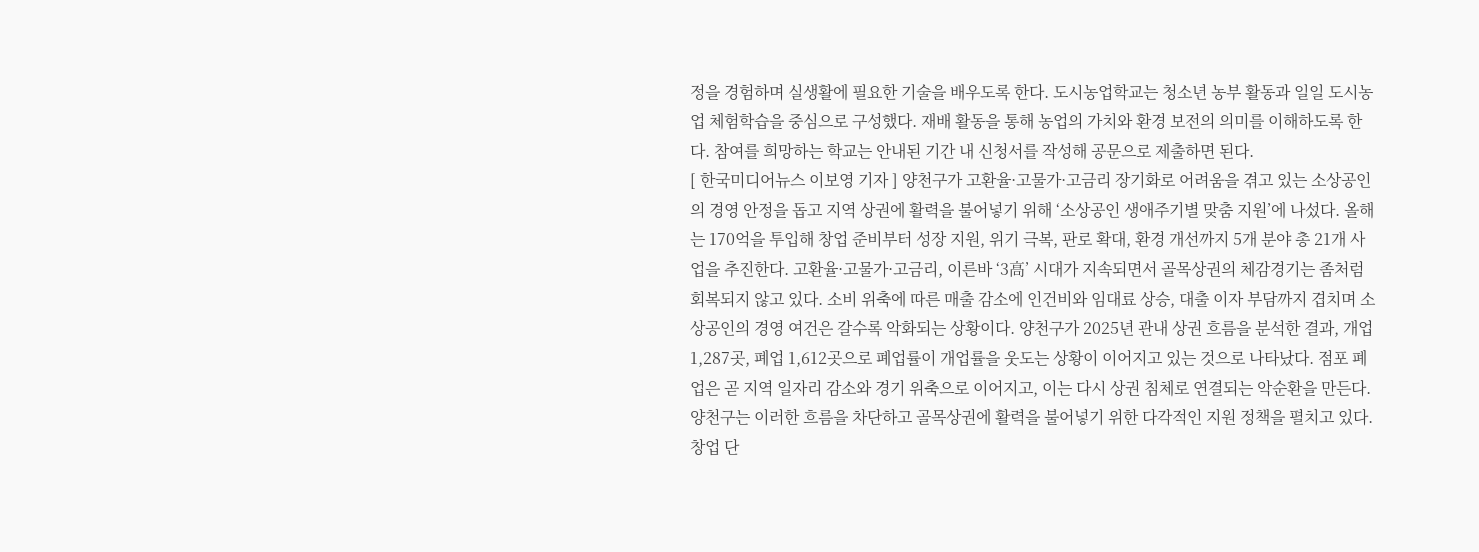정을 경험하며 실생활에 필요한 기술을 배우도록 한다. 도시농업학교는 청소년 농부 활동과 일일 도시농업 체험학습을 중심으로 구성했다. 재배 활동을 통해 농업의 가치와 환경 보전의 의미를 이해하도록 한다. 참여를 희망하는 학교는 안내된 기간 내 신청서를 작성해 공문으로 제출하면 된다.
[ 한국미디어뉴스 이보영 기자 ] 양천구가 고환율·고물가·고금리 장기화로 어려움을 겪고 있는 소상공인의 경영 안정을 돕고 지역 상권에 활력을 불어넣기 위해 ‘소상공인 생애주기별 맞춤 지원’에 나섰다. 올해는 170억을 투입해 창업 준비부터 성장 지원, 위기 극복, 판로 확대, 환경 개선까지 5개 분야 총 21개 사업을 추진한다. 고환율·고물가·고금리, 이른바 ‘3高’ 시대가 지속되면서 골목상권의 체감경기는 좀처럼 회복되지 않고 있다. 소비 위축에 따른 매출 감소에 인건비와 임대료 상승, 대출 이자 부담까지 겹치며 소상공인의 경영 여건은 갈수록 악화되는 상황이다. 양천구가 2025년 관내 상권 흐름을 분석한 결과, 개업 1,287곳, 폐업 1,612곳으로 폐업률이 개업률을 웃도는 상황이 이어지고 있는 것으로 나타났다. 점포 폐업은 곧 지역 일자리 감소와 경기 위축으로 이어지고, 이는 다시 상권 침체로 연결되는 악순환을 만든다. 양천구는 이러한 흐름을 차단하고 골목상권에 활력을 불어넣기 위한 다각적인 지원 정책을 펼치고 있다. 창업 단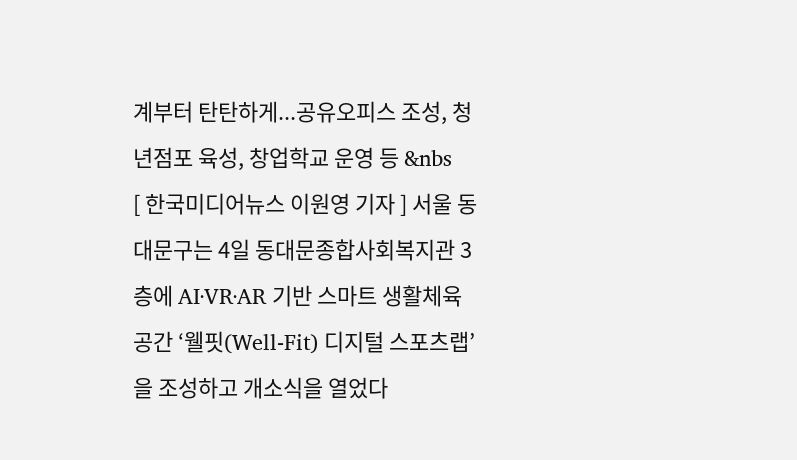계부터 탄탄하게...공유오피스 조성, 청년점포 육성, 창업학교 운영 등 &nbs
[ 한국미디어뉴스 이원영 기자 ] 서울 동대문구는 4일 동대문종합사회복지관 3층에 AI·VR·AR 기반 스마트 생활체육공간 ‘웰핏(Well-Fit) 디지털 스포츠랩’을 조성하고 개소식을 열었다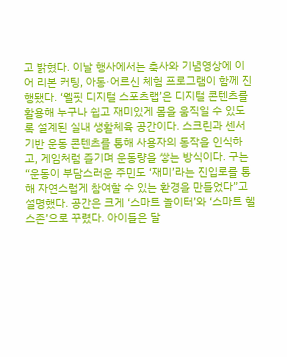고 밝혔다. 이날 행사에서는 축사와 기념영상에 이어 리본 커팅, 아동·어르신 체험 프로그램이 함께 진행됐다. ‘웰핏 디지털 스포츠랩’은 디지털 콘텐츠를 활용해 누구나 쉽고 재미있게 몸을 움직일 수 있도록 설계된 실내 생활체육 공간이다. 스크린과 센서 기반 운동 콘텐츠를 통해 사용자의 동작을 인식하고, 게임처럼 즐기며 운동량을 쌓는 방식이다. 구는 “운동이 부담스러운 주민도 ‘재미’라는 진입로를 통해 자연스럽게 참여할 수 있는 환경을 만들었다”고 설명했다. 공간은 크게 ‘스마트 놀이터’와 ‘스마트 헬스존’으로 꾸렸다. 아이들은 달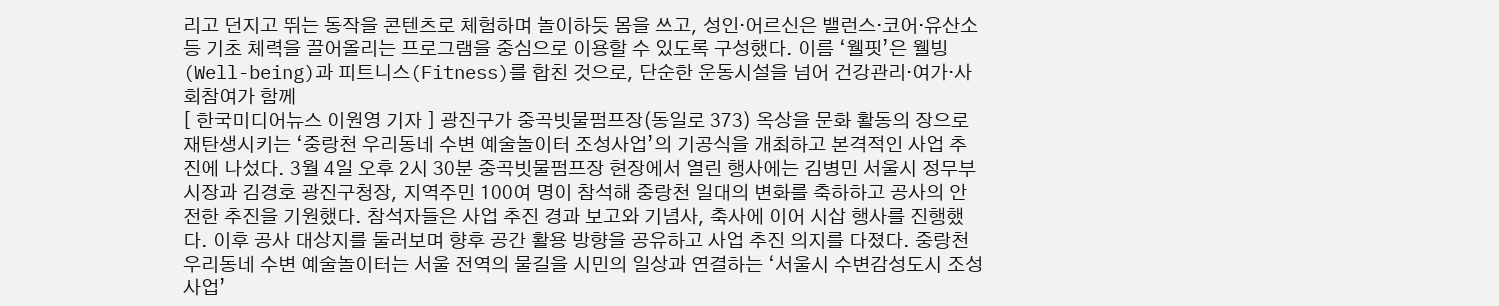리고 던지고 뛰는 동작을 콘텐츠로 체험하며 놀이하듯 몸을 쓰고, 성인·어르신은 밸런스·코어·유산소 등 기초 체력을 끌어올리는 프로그램을 중심으로 이용할 수 있도록 구성했다. 이름 ‘웰핏’은 웰빙(Well-being)과 피트니스(Fitness)를 합친 것으로, 단순한 운동시설을 넘어 건강관리·여가·사회참여가 함께
[ 한국미디어뉴스 이원영 기자 ] 광진구가 중곡빗물펌프장(동일로 373) 옥상을 문화 활동의 장으로 재탄생시키는 ‘중랑천 우리동네 수변 예술놀이터 조성사업’의 기공식을 개최하고 본격적인 사업 추진에 나섰다. 3월 4일 오후 2시 30분 중곡빗물펌프장 현장에서 열린 행사에는 김병민 서울시 정무부시장과 김경호 광진구청장, 지역주민 100여 명이 참석해 중랑천 일대의 변화를 축하하고 공사의 안전한 추진을 기원했다. 참석자들은 사업 추진 경과 보고와 기념사, 축사에 이어 시삽 행사를 진행했다. 이후 공사 대상지를 둘러보며 향후 공간 활용 방향을 공유하고 사업 추진 의지를 다졌다. 중랑천 우리동네 수변 예술놀이터는 서울 전역의 물길을 시민의 일상과 연결하는 ‘서울시 수변감성도시 조성 사업’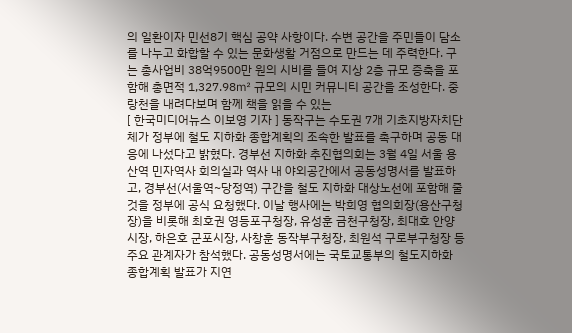의 일환이자 민선8기 핵심 공약 사항이다. 수변 공간을 주민들이 담소를 나누고 화합할 수 있는 문화생활 거점으로 만드는 데 주력한다. 구는 총사업비 38억9500만 원의 시비를 들여 지상 2층 규모 증축을 포함해 총면적 1,327.98㎡ 규모의 시민 커뮤니티 공간을 조성한다. 중랑천을 내려다보며 함께 책을 읽을 수 있는
[ 한국미디어뉴스 이보영 기자 ] 동작구는 수도권 7개 기초지방자치단체가 정부에 철도 지하화 종합계획의 조속한 발표를 촉구하며 공동 대응에 나섰다고 밝혔다. 경부선 지하화 추진협의회는 3월 4일 서울 용산역 민자역사 회의실과 역사 내 야외공간에서 공동성명서를 발표하고, 경부선(서울역~당정역) 구간을 철도 지하화 대상노선에 포함해 줄 것을 정부에 공식 요청했다. 이날 행사에는 박희영 협의회장(용산구청장)을 비롯해 최호권 영등포구청장, 유성훈 금천구청장, 최대호 안양시장, 하은호 군포시장, 사창훈 동작부구청장, 최원석 구로부구청장 등 주요 관계자가 참석했다. 공동성명서에는 국토교통부의 철도지하화 종합계획 발표가 지연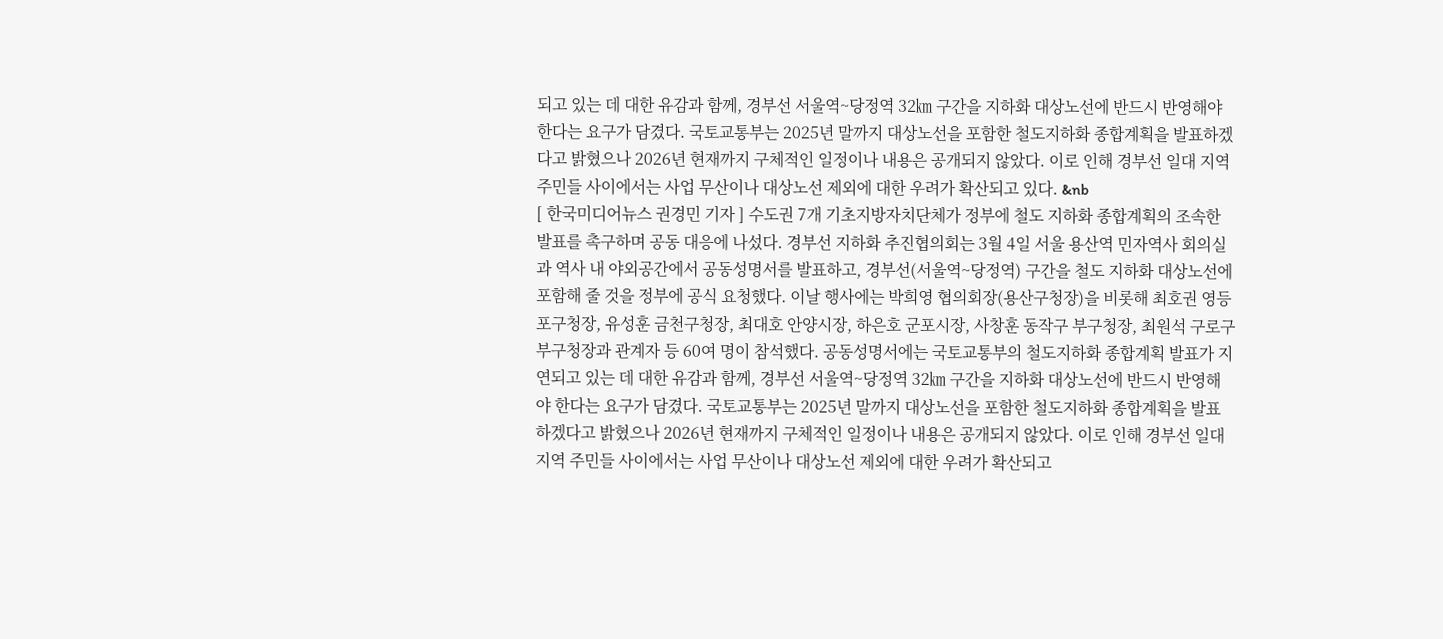되고 있는 데 대한 유감과 함께, 경부선 서울역~당정역 32㎞ 구간을 지하화 대상노선에 반드시 반영해야 한다는 요구가 담겼다. 국토교통부는 2025년 말까지 대상노선을 포함한 철도지하화 종합계획을 발표하겠다고 밝혔으나 2026년 현재까지 구체적인 일정이나 내용은 공개되지 않았다. 이로 인해 경부선 일대 지역 주민들 사이에서는 사업 무산이나 대상노선 제외에 대한 우려가 확산되고 있다. &nb
[ 한국미디어뉴스 권경민 기자 ] 수도권 7개 기초지방자치단체가 정부에 철도 지하화 종합계획의 조속한 발표를 촉구하며 공동 대응에 나섰다. 경부선 지하화 추진협의회는 3월 4일 서울 용산역 민자역사 회의실과 역사 내 야외공간에서 공동성명서를 발표하고, 경부선(서울역~당정역) 구간을 철도 지하화 대상노선에 포함해 줄 것을 정부에 공식 요청했다. 이날 행사에는 박희영 협의회장(용산구청장)을 비롯해 최호권 영등포구청장, 유성훈 금천구청장, 최대호 안양시장, 하은호 군포시장, 사창훈 동작구 부구청장, 최원석 구로구 부구청장과 관계자 등 60여 명이 참석했다. 공동성명서에는 국토교통부의 철도지하화 종합계획 발표가 지연되고 있는 데 대한 유감과 함께, 경부선 서울역~당정역 32㎞ 구간을 지하화 대상노선에 반드시 반영해야 한다는 요구가 담겼다. 국토교통부는 2025년 말까지 대상노선을 포함한 철도지하화 종합계획을 발표하겠다고 밝혔으나 2026년 현재까지 구체적인 일정이나 내용은 공개되지 않았다. 이로 인해 경부선 일대 지역 주민들 사이에서는 사업 무산이나 대상노선 제외에 대한 우려가 확산되고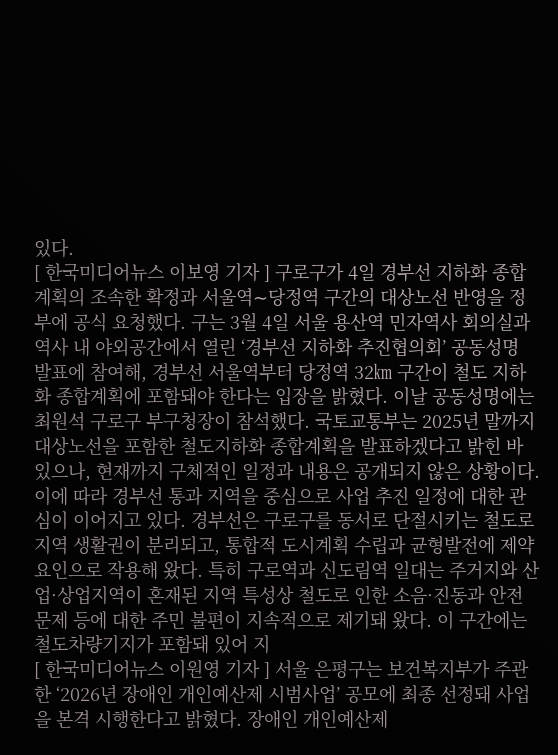있다.
[ 한국미디어뉴스 이보영 기자 ] 구로구가 4일 경부선 지하화 종합계획의 조속한 확정과 서울역∼당정역 구간의 대상노선 반영을 정부에 공식 요청했다. 구는 3월 4일 서울 용산역 민자역사 회의실과 역사 내 야외공간에서 열린 ‘경부선 지하화 추진협의회’ 공동성명 발표에 참여해, 경부선 서울역부터 당정역 32㎞ 구간이 철도 지하화 종합계획에 포함돼야 한다는 입장을 밝혔다. 이날 공동성명에는 최원석 구로구 부구청장이 참석했다. 국토교통부는 2025년 말까지 대상노선을 포함한 철도지하화 종합계획을 발표하겠다고 밝힌 바 있으나, 현재까지 구체적인 일정과 내용은 공개되지 않은 상황이다. 이에 따라 경부선 통과 지역을 중심으로 사업 추진 일정에 대한 관심이 이어지고 있다. 경부선은 구로구를 동서로 단절시키는 철도로 지역 생활권이 분리되고, 통합적 도시계획 수립과 균형발전에 제약 요인으로 작용해 왔다. 특히 구로역과 신도림역 일대는 주거지와 산업·상업지역이 혼재된 지역 특성상 철도로 인한 소음·진동과 안전 문제 등에 대한 주민 불편이 지속적으로 제기돼 왔다. 이 구간에는 철도차량기지가 포함돼 있어 지
[ 한국미디어뉴스 이원영 기자 ] 서울 은평구는 보건복지부가 주관한 ‘2026년 장애인 개인예산제 시범사업’ 공모에 최종 선정돼 사업을 본격 시행한다고 밝혔다. 장애인 개인예산제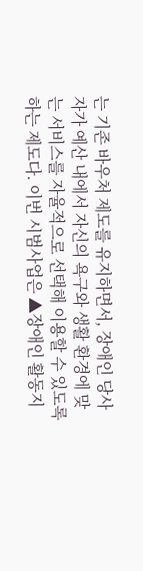는 기존 바우처 제도를 유지하면서, 장애인 당사자가 예산 내에서 자신의 욕구와 생활 환경에 맞는 서비스를 자율적으로 선택해 이용할 수 있도록 하는 제도다. 이번 시범사업은 ▲장애인 활동지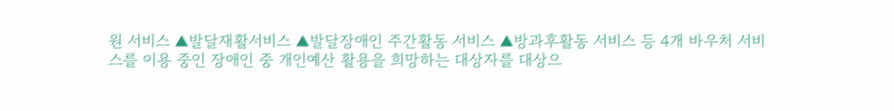원 서비스 ▲발달재활서비스 ▲발달장애인 주간활동 서비스 ▲방과후활동 서비스 등 4개 바우처 서비스를 이용 중인 장애인 중 개인예산 활용을 희망하는 대상자를 대상으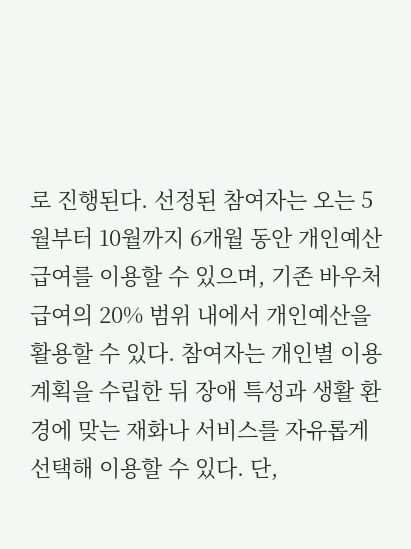로 진행된다. 선정된 참여자는 오는 5월부터 10월까지 6개월 동안 개인예산 급여를 이용할 수 있으며, 기존 바우처 급여의 20% 범위 내에서 개인예산을 활용할 수 있다. 참여자는 개인별 이용계획을 수립한 뒤 장애 특성과 생활 환경에 맞는 재화나 서비스를 자유롭게 선택해 이용할 수 있다. 단,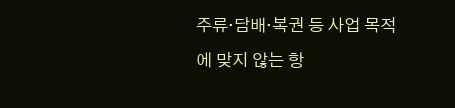주류·담배·복권 등 사업 목적에 맞지 않는 항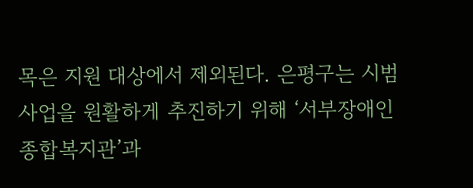목은 지원 대상에서 제외된다. 은평구는 시범사업을 원활하게 추진하기 위해 ‘서부장애인종합복지관’과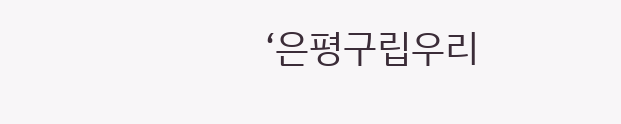‘은평구립우리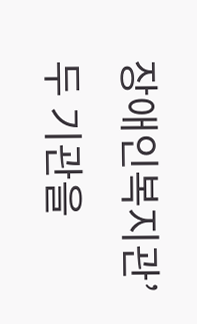장애인복지관’ 두 기관을